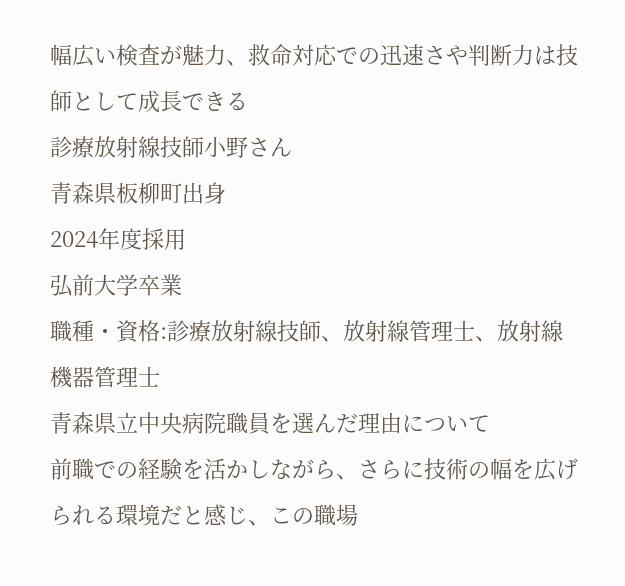幅広い検査が魅力、救命対応での迅速さや判断力は技師として成長できる
診療放射線技師小野さん
青森県板柳町出身
2024年度採用
弘前大学卒業
職種・資格:診療放射線技師、放射線管理士、放射線機器管理士
青森県立中央病院職員を選んだ理由について
前職での経験を活かしながら、さらに技術の幅を広げられる環境だと感じ、この職場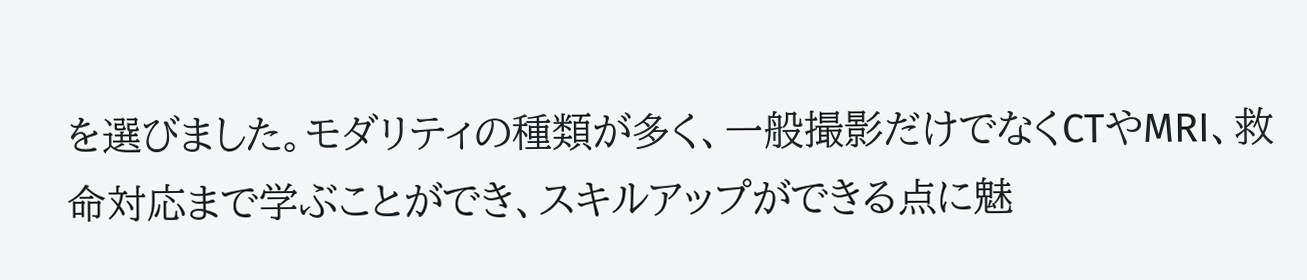を選びました。モダリティの種類が多く、一般撮影だけでなくCTやMRI、救命対応まで学ぶことができ、スキルアップができる点に魅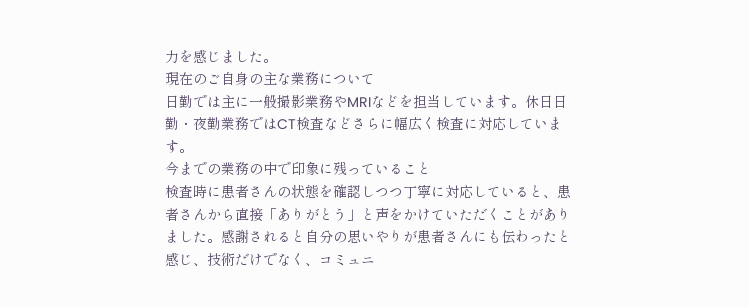力を感じました。
現在のご自身の主な業務について
日勤では主に一般撮影業務やMRIなどを担当しています。休日日勤・夜勤業務ではCT検査などさらに幅広く検査に対応しています。
今までの業務の中で印象に残っていること
検査時に患者さんの状態を確認しつつ丁寧に対応していると、患者さんから直接「ありがとう」と声をかけていただくことがありました。感謝されると自分の思いやりが患者さんにも伝わったと感じ、技術だけでなく、コミュニ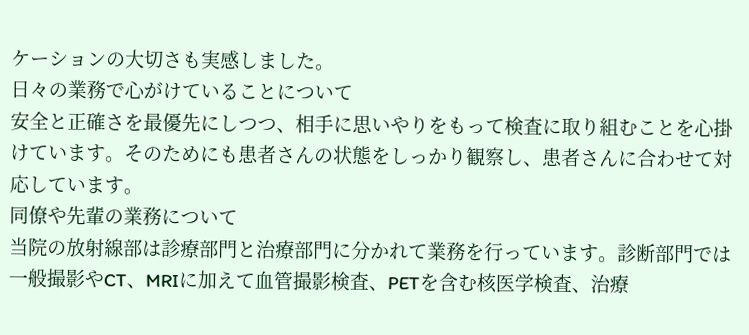ケーションの大切さも実感しました。
日々の業務で心がけていることについて
安全と正確さを最優先にしつつ、相手に思いやりをもって検査に取り組むことを心掛けています。そのためにも患者さんの状態をしっかり観察し、患者さんに合わせて対応しています。
同僚や先輩の業務について
当院の放射線部は診療部門と治療部門に分かれて業務を行っています。診断部門では一般撮影やCT、MRIに加えて血管撮影検査、PETを含む核医学検査、治療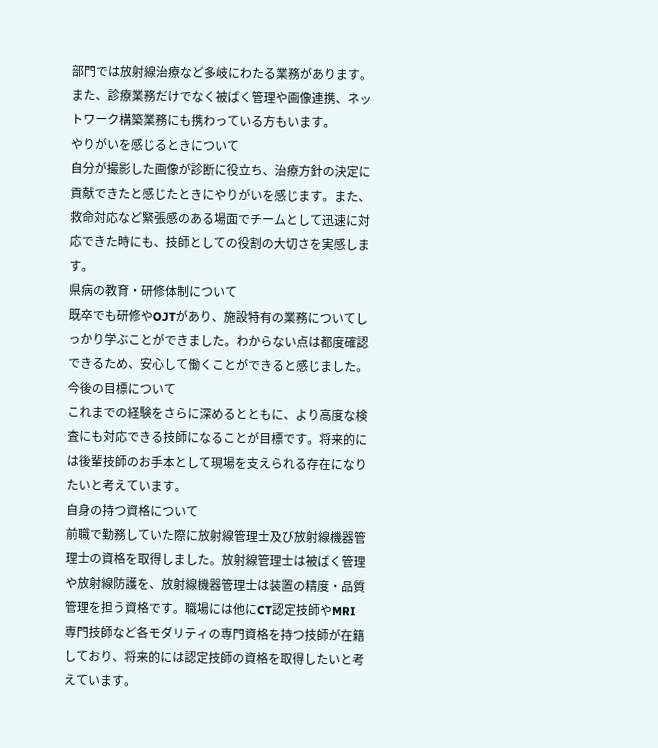部門では放射線治療など多岐にわたる業務があります。また、診療業務だけでなく被ばく管理や画像連携、ネットワーク構築業務にも携わっている方もいます。
やりがいを感じるときについて
自分が撮影した画像が診断に役立ち、治療方針の決定に貢献できたと感じたときにやりがいを感じます。また、救命対応など緊張感のある場面でチームとして迅速に対応できた時にも、技師としての役割の大切さを実感します。
県病の教育・研修体制について
既卒でも研修やOJTがあり、施設特有の業務についてしっかり学ぶことができました。わからない点は都度確認できるため、安心して働くことができると感じました。
今後の目標について
これまでの経験をさらに深めるとともに、より高度な検査にも対応できる技師になることが目標です。将来的には後輩技師のお手本として現場を支えられる存在になりたいと考えています。
自身の持つ資格について
前職で勤務していた際に放射線管理士及び放射線機器管理士の資格を取得しました。放射線管理士は被ばく管理や放射線防護を、放射線機器管理士は装置の精度・品質管理を担う資格です。職場には他にCT認定技師やMRI専門技師など各モダリティの専門資格を持つ技師が在籍しており、将来的には認定技師の資格を取得したいと考えています。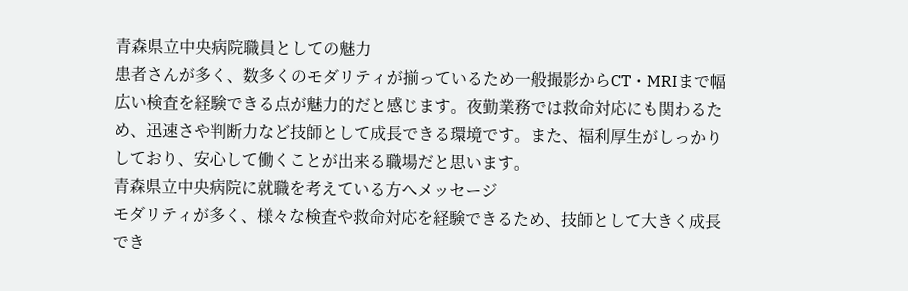青森県立中央病院職員としての魅力
患者さんが多く、数多くのモダリティが揃っているため一般撮影からCT・MRIまで幅広い検査を経験できる点が魅力的だと感じます。夜勤業務では救命対応にも関わるため、迅速さや判断力など技師として成長できる環境です。また、福利厚生がしっかりしており、安心して働くことが出来る職場だと思います。
青森県立中央病院に就職を考えている方へメッセージ
モダリティが多く、様々な検査や救命対応を経験できるため、技師として大きく成長でき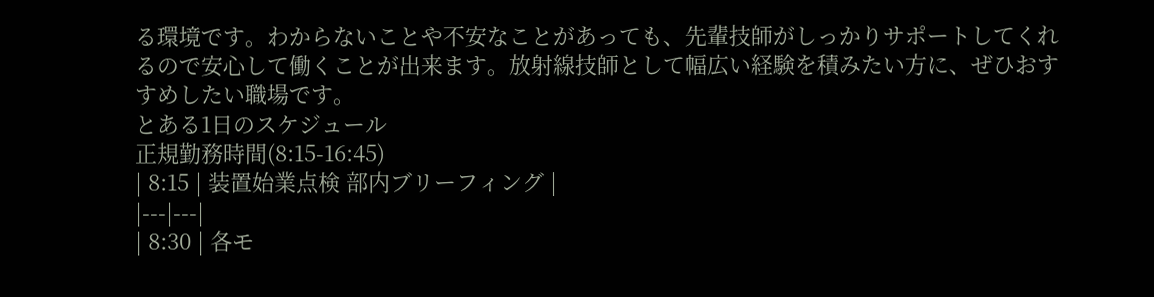る環境です。わからないことや不安なことがあっても、先輩技師がしっかりサポートしてくれるので安心して働くことが出来ます。放射線技師として幅広い経験を積みたい方に、ぜひおすすめしたい職場です。
とある1日のスケジュール
正規勤務時間(8:15-16:45)
| 8:15 | 装置始業点検 部内ブリーフィング |
|---|---|
| 8:30 | 各モ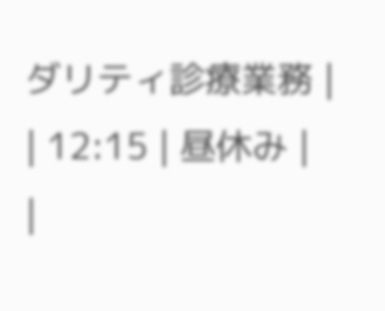ダリティ診療業務 |
| 12:15 | 昼休み |
|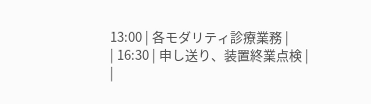13:00 | 各モダリティ診療業務 |
| 16:30 | 申し送り、装置終業点検 |
|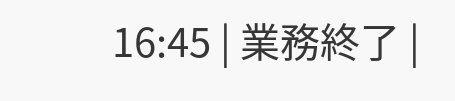16:45 | 業務終了 |